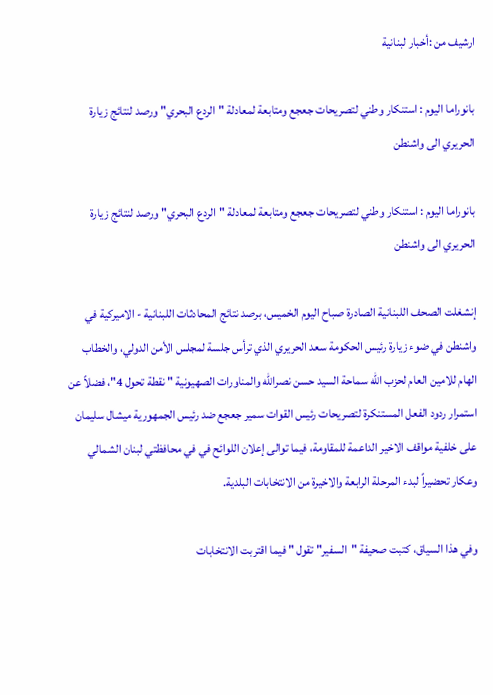ارشيف من :أخبار لبنانية

بانوراما اليوم : استنكار وطني لتصريحات جعجع ومتابعة لمعادلة "الردع البحري" ورصد لنتائج زيارة الحريري الى واشنطن

بانوراما اليوم : استنكار وطني لتصريحات جعجع ومتابعة لمعادلة "الردع البحري" ورصد لنتائج زيارة الحريري الى واشنطن

إنشغلت الصحف اللبنانية الصادرة صباح اليوم الخميس، برصد نتائج المحادثات اللبنانية - الاميركية في واشنطن في ضوء زيارة رئيس الحكومة سعد الحريري الذي ترأس جلسة لمجلس الأمن الدولي، والخطاب الهام للامين العام لحزب الله سماحة السيد حسن نصرالله والمناورات الصهيونية " نقطة تحول 4"، فضلاً عن استمرار ردود الفعل المستنكرة لتصريحات رئيس القوات سمير جعجع ضد رئيس الجمهورية ميشال سليمان على خلفية مواقف الاخير الداعمة للمقاومة، فيما توالى إعلان اللوائح في في محافظتي لبنان الشمالي وعكار تحضيراً لبدء المرحلة الرابعة والاخيرة من الانتخابات البلدية.

وفي هذا السياق، كتبت صحيفة "السفير" تقول " فيما اقتربت الانتخابات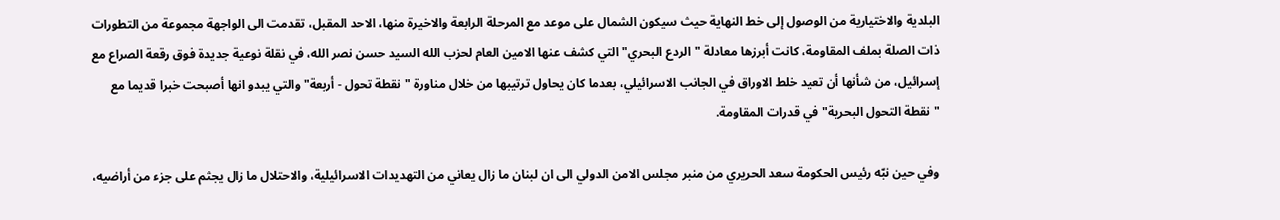البلدية والاختيارية من الوصول إلى خط النهاية حيث سيكون الشمال على موعد مع المرحلة الرابعة والاخيرة منها، الاحد المقبل، تقدمت الى الواجهة مجموعة من التطورات ذات الصلة بملف المقاومة، كانت أبرزها معادلة "الردع البحري" التي كشف عنها الامين العام لحزب الله السيد حسن نصر الله، في نقلة نوعية جديدة فوق رقعة الصراع مع إسرائيل، من شأنها أن تعيد خلط الاوراق في الجانب الاسرائيلي، بعدما كان يحاول ترتيبها من خلال مناورة "نقطة تحول - أربعة" والتي يبدو انها أصبحت خبرا قديما مع "نقطة التحول البحرية" في قدرات المقاومة.

وفي حين نبّه رئيس الحكومة سعد الحريري من منبر مجلس الامن الدولي الى ان لبنان ما زال يعاني من التهديدات الاسرائيلية، والاحتلال ما زال يجثم على جزء من أراضيه،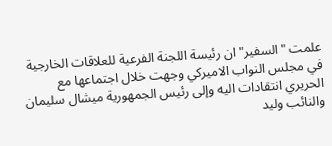علمت "السفير" ان رئيسة اللجنة الفرعية للعلاقات الخارجية في مجلس النواب الاميركي وجهت خلال اجتماعها مع الحريري انتقادات اليه وإلى رئيس الجمهورية ميشال سليمان والنائب وليد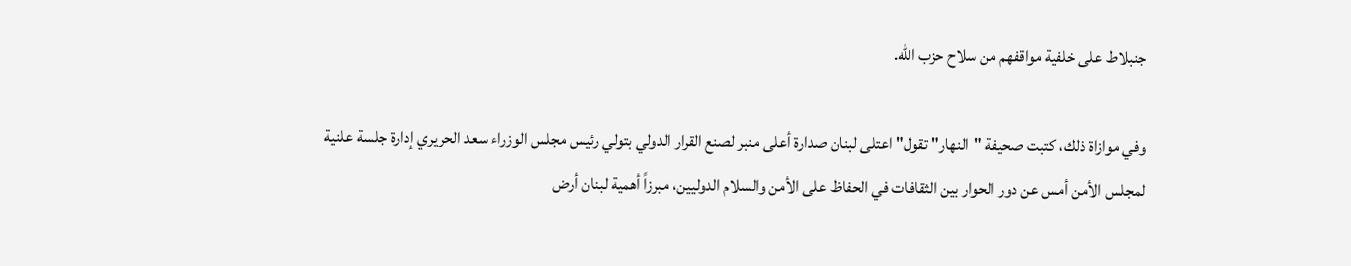جنبلاط على خلفية مواقفهم من سلاح حزب الله.

وفي موازاة ذلك، كتبت صحيفة "النهار" تقول" اعتلى لبنان صدارة أعلى منبر لصنع القرار الدولي بتولي رئيس مجلس الوزراء سعد الحريري إدارة جلسة علنية لمجلس الأمن أمس عن دور الحوار بين الثقافات في الحفاظ على الأمن والسلام الدوليين، مبرزاً أهمية لبنان أرض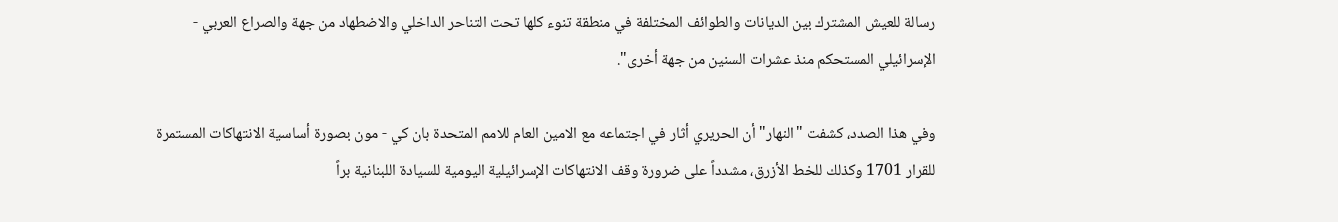رسالة للعيش المشترك بين الديانات والطوائف المختلفة في منطقة تنوء كلها تحت التناحر الداخلي والاضطهاد من جهة والصراع العربي - الإسرائيلي المستحكم منذ عشرات السنين من جهة أخرى".

وفي هذا الصدد، كشفت "النهار" أن الحريري أثار في اجتماعه مع الامين العام للامم المتحدة بان كي - مون بصورة أساسية الانتهاكات المستمرة للقرار 1701 وكذلك للخط الأزرق، مشدداً على ضرورة وقف الانتهاكات الإسرائيلية اليومية للسيادة اللبنانية براً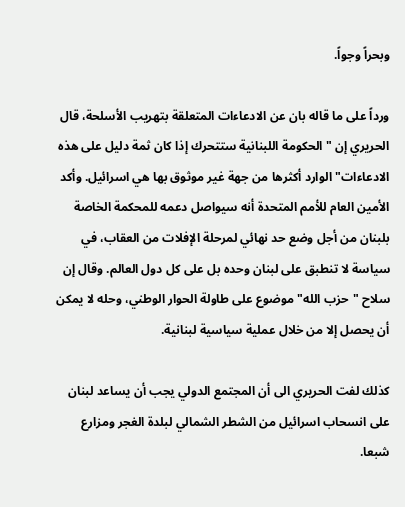وبحراً وجواً.

ورداً على ما قاله بان عن الادعاءات المتعلقة بتهريب الأسلحة، قال الحريري إن "الحكومة اللبنانية ستتحرك إذا كان ثمة دليل على هذه الادعاءات" الوارد أكثرها من جهة غير موثوق بها هي اسرائيل. وأكد الأمين العام للأمم المتحدة أنه سيواصل دعمه للمحكمة الخاصة بلبنان من أجل وضع حد نهائي لمرحلة الإفلات من العقاب، في سياسة لا تنطبق على لبنان وحده بل على كل دول العالم. وقال إن سلاح "حزب الله" موضوع على طاولة الحوار الوطني، وحله لا يمكن أن يحصل إلا من خلال عملية سياسية لبنانية.

كذلك لفت الحريري الى أن المجتمع الدولي يجب أن يساعد لبنان على انسحاب اسرائيل من الشطر الشمالي لبلدة الغجر ومزارع شبعا.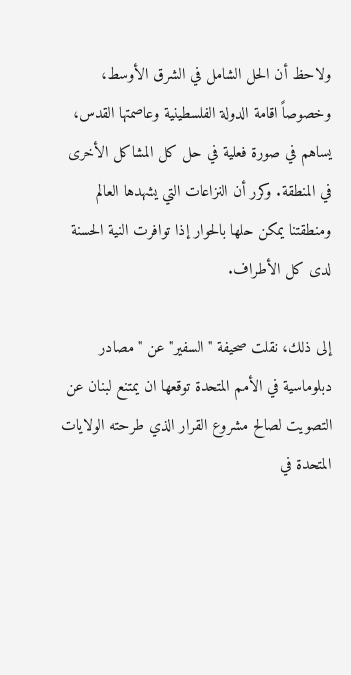ولاحظ أن الحل الشامل في الشرق الأوسط، وخصوصاً اقامة الدولة الفلسطينية وعاصمتها القدس، يساهم في صورة فعلية في حل كل المشاكل الأخرى في المنطقة. وكرر أن النزاعات التي يشهدها العالم ومنطقتنا يمكن حلها بالحوار إذا توافرت النية الحسنة لدى كل الأطراف.

إلى ذلك، نقلت صحيفة "السفير" عن "مصادر دبلوماسية في الأمم المتحدة توقعها ان يمتنع لبنان عن التصويت لصالح مشروع القرار الذي طرحته الولايات المتحدة في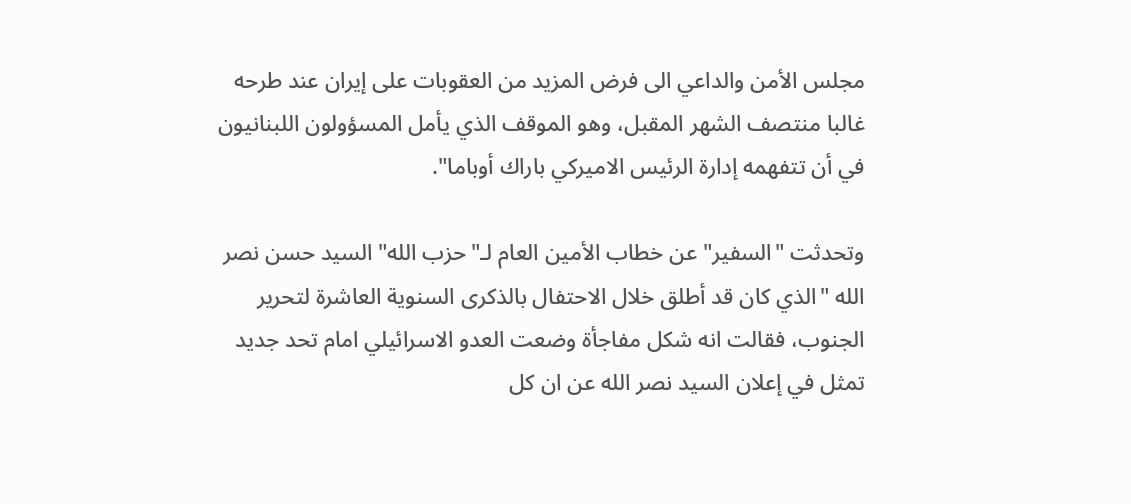مجلس الأمن والداعي الى فرض المزيد من العقوبات على إيران عند طرحه غالبا منتصف الشهر المقبل، وهو الموقف الذي يأمل المسؤولون اللبنانيون في أن تتفهمه إدارة الرئيس الاميركي باراك أوباما".

وتحدثت "السفير" عن خطاب الأمين العام لـ"حزب الله" السيد حسن نصر الله "الذي كان قد أطلق خلال الاحتفال بالذكرى السنوية العاشرة لتحرير الجنوب، فقالت انه شكل مفاجأة وضعت العدو الاسرائيلي امام تحد جديد تمثل في إعلان السيد نصر الله عن ان كل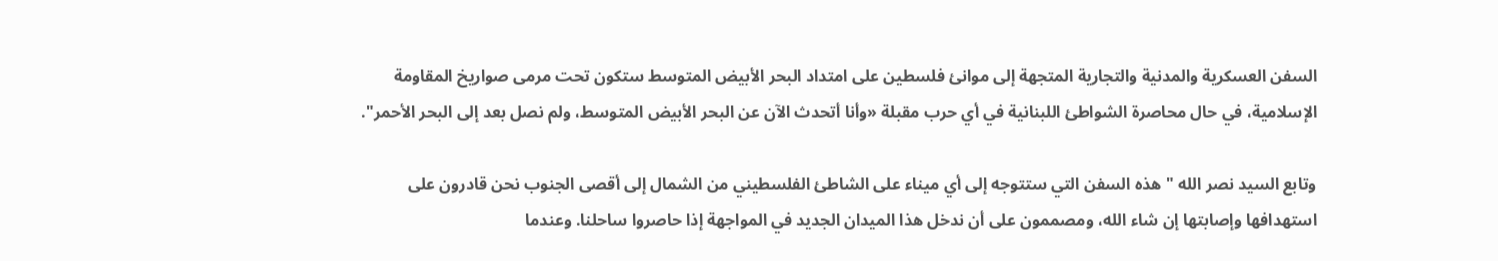السفن العسكرية والمدنية والتجارية المتجهة إلى موانئ فلسطين على امتداد البحر الأبيض المتوسط ستكون تحت مرمى صواريخ المقاومة الإسلامية، في حال محاصرة الشواطئ اللبنانية في أي حرب مقبلة «وأنا أتحدث الآن عن البحر الأبيض المتوسط، ولم نصل بعد إلى البحر الأحمر".

وتابع السيد نصر الله " هذه السفن التي ستتوجه إلى أي ميناء على الشاطئ الفلسطيني من الشمال إلى أقصى الجنوب نحن قادرون على استهدافها وإصابتها إن شاء الله، ومصممون على أن ندخل هذا الميدان الجديد في المواجهة إذا حاصروا ساحلنا. وعندما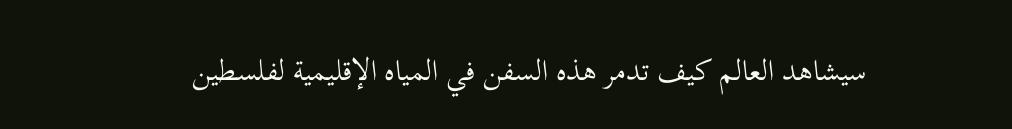سيشاهد العالم كيف تدمر هذه السفن في المياه الإقليمية لفلسطين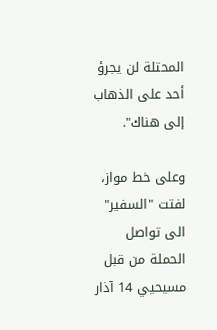المحتلة لن يجرؤ أحد على الذهاب إلى هناك".

وعلى خط مواز، لفتت "السفير" الى تواصل الحملة من قبل مسيحيي 14 آذار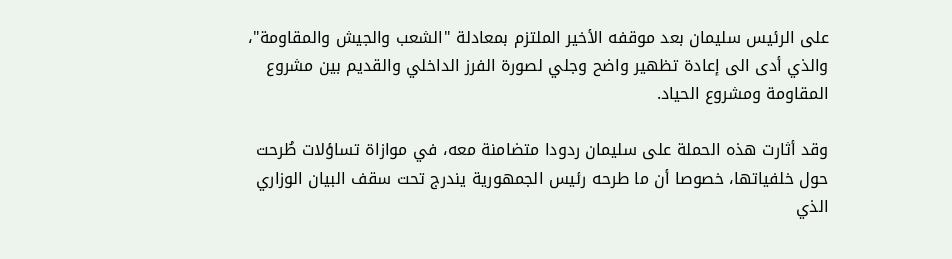على الرئيس سليمان بعد موقفه الأخير الملتزم بمعادلة "الشعب والجيش والمقاومة"، والذي أدى الى إعادة تظهير واضح وجلي لصورة الفرز الداخلي والقديم بين مشروع المقاومة ومشروع الحياد.

وقد أثارت هذه الحملة على سليمان ردودا متضامنة معه، في موازاة تساؤلات طُرحت حول خلفياتها، خصوصا أن ما طرحه رئيس الجمهورية يندرج تحت سقف البيان الوزاري الذي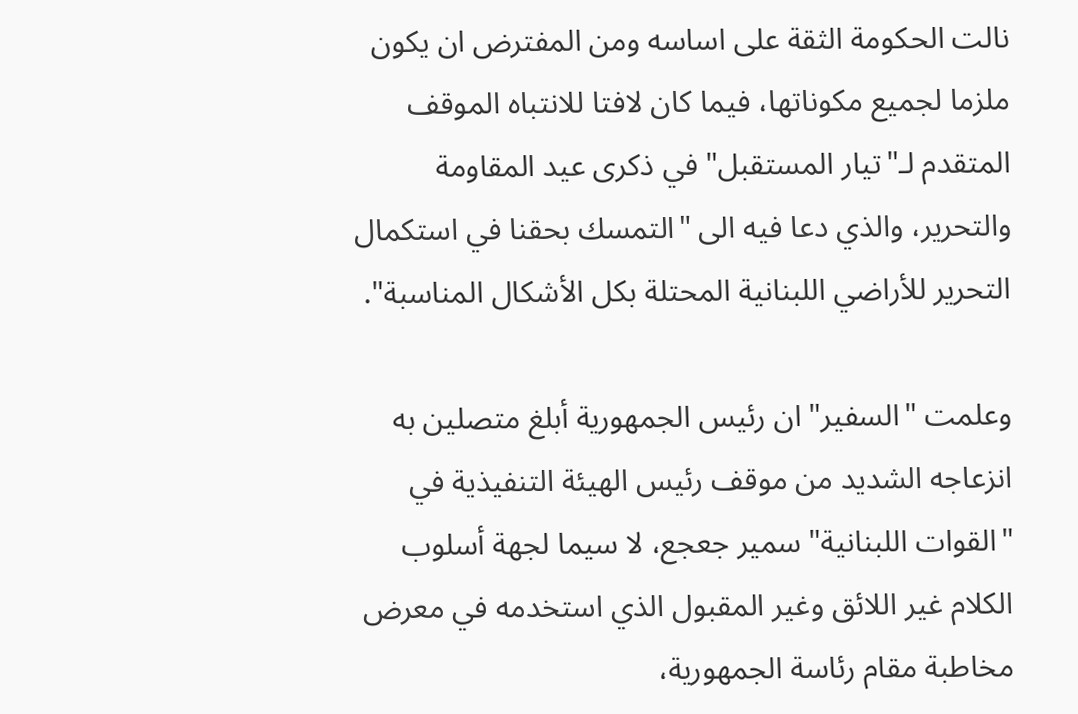نالت الحكومة الثقة على اساسه ومن المفترض ان يكون ملزما لجميع مكوناتها، فيما كان لافتا للانتباه الموقف المتقدم لـ"تيار المستقبل" في ذكرى عيد المقاومة والتحرير، والذي دعا فيه الى "التمسك بحقنا في استكمال التحرير للأراضي اللبنانية المحتلة بكل الأشكال المناسبة".

وعلمت "السفير" ان رئيس الجمهورية أبلغ متصلين به انزعاجه الشديد من موقف رئيس الهيئة التنفيذية في "القوات اللبنانية" سمير جعجع، لا سيما لجهة أسلوب الكلام غير اللائق وغير المقبول الذي استخدمه في معرض مخاطبة مقام رئاسة الجمهورية،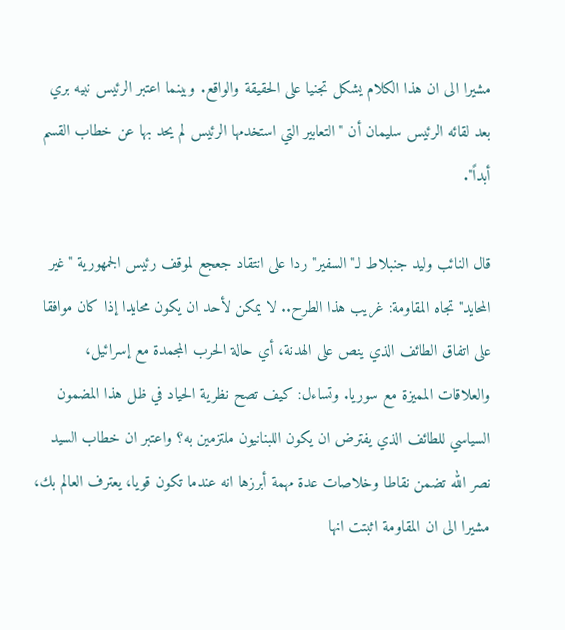مشيرا الى ان هذا الكلام يشكل تجنيا على الحقيقة والواقع. وبينما اعتبر الرئيس نبيه بري بعد لقائه الرئيس سليمان أن "التعابير التي استخدمها الرئيس لم يحد بها عن خطاب القسم أبداً".

قال النائب وليد جنبلاط لـ"السفير" ردا على انتقاد جعجع لموقف رئيس الجمهورية "غير المحايد" تجاه المقاومة: غريب هذا الطرح.. لا يمكن لأحد ان يكون محايدا إذا كان موافقا على اتفاق الطائف الذي ينص على الهدنة، أي حالة الحرب المجمدة مع إسرائيل، والعلاقات المميزة مع سوريا. وتساءل: كيف تصح نظرية الحياد في ظل هذا المضمون السياسي للطائف الذي يفترض ان يكون اللبنانيون ملتزمين به؟ واعتبر ان خطاب السيد نصر الله تضمن نقاطا وخلاصات عدة مهمة أبرزها انه عندما تكون قويا، يعترف العالم بك، مشيرا الى ان المقاومة اثبتت انها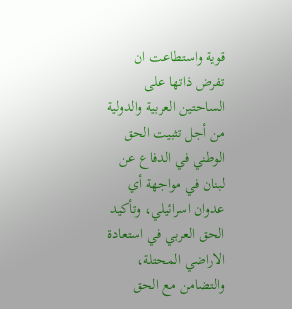قوية واستطاعت ان تفرض ذاتها على الساحتين العربية والدولية من أجل تثبيت الحق الوطني في الدفاع عن لبنان في مواجهة أي عدوان اسرائيلي، وتأكيد الحق العربي في استعادة الاراضي المحتلة، والتضامن مع الحق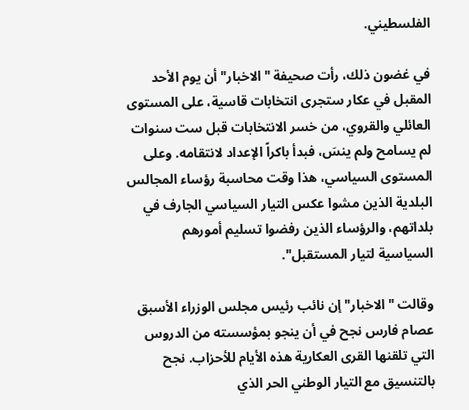الفلسطيني.

في غضون ذلك، رأت صحيفة "الاخبار" أن يوم الأحد المقبل في عكار ستجرى انتخابات قاسية، على المستوى العائلي والقروي، من خسر الانتخابات قبل ست سنوات لم يسامح ولم ينسَ، فبدأ باكراً الإعداد لانتقامه. وعلى المستوى السياسي، هذا وقت محاسبة رؤساء المجالس البلدية الذين مشوا عكس التيار السياسي الجارف في بلداتهم، والرؤساء الذين رفضوا تسليم أمورهم السياسية لتيار المستقبل".

وقالت "الاخبار" إن نائب رئيس مجلس الوزراء الأسبق عصام فارس نجح في أن ينجو بمؤسسته من الدروس التي تلقنها القرى العكارية هذه الأيام للأحزاب. نجح بالتنسيق مع التيار الوطني الحر الذي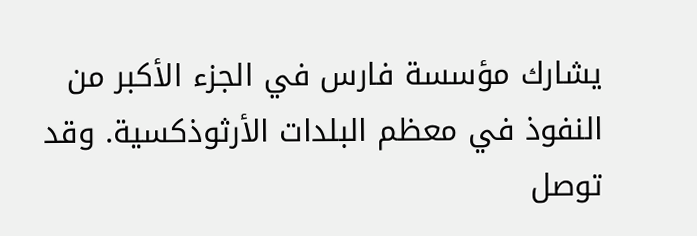يشارك مؤسسة فارس في الجزء الأكبر من النفوذ في معظم البلدات الأرثوذكسية. وقد توصل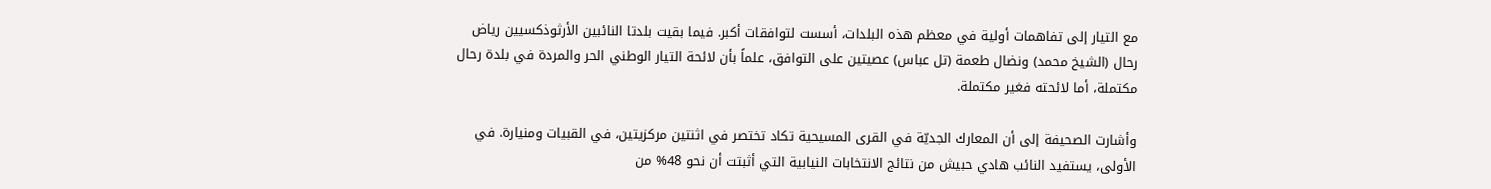مع التيار إلى تفاهمات أولية في معظم هذه البلدات، أسست لتوافقات أكبر. فيما بقيت بلدتا النائبين الأرثوذكسيين رياض رحال (الشيخ محمد) ونضال طعمة (تل عباس) عصيتين على التوافق، علماً بأن لائحة التيار الوطني الحر والمردة في بلدة رحال مكتملة، أما لائحته فغير مكتملة.

وأشارت الصحيفة إلى أن المعارك الجديّة في القرى المسيحية تكاد تختصر في اثنتين مركزيتين، في القبيات ومنيارة. في الأولى، يستفيد النائب هادي حبيش من نتائج الانتخابات النيابية التي أثبتت أن نحو 48% من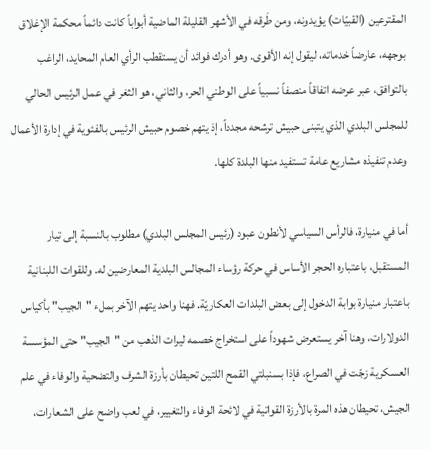المقترعين (القبيّات) يؤيدونه، ومن طَرقه في الأشهر القليلة الماضية أبواباً كانت دائماً محكمة الإغلاق بوجهه، عارضاً خدماته، ليقول إنه الأقوى. وهو أدرك فوائد أن يستقطب الرأي العام المحايد، الراغب بالتوافق، عبر عرضه اتفاقاً منصفاً نسبياً على الوطني الحر، والثاني، هو الثغر في عمل الرئيس الحالي للمجلس البلدي الذي يتبنى حبيش ترشحه مجدداً، إذ يتهم خصوم حبيش الرئيس بالفئوية في إدارة الأعمال وعدم تنفيذه مشاريع عامة تستفيد منها البلدة كلها.

أما في منيارة، فالرأس السياسي لأنطون عبود (رئيس المجلس البلدي) مطلوب بالنسبة إلى تيار المستقبل، باعتباره الحجر الأساس في حركة رؤساء المجالس البلدية المعارضين له. وللقوات اللبنانية باعتبار منيارة بوابة الدخول إلى بعض البلدات العكاريّة. فهنا واحد يتهم الآخر بملء "الجيب" بأكياس الدولارات، وهنا آخر يستعرض شهوداً على استخراج خصمه ليرات الذهب من "الجيب" حتى المؤسسة العسكرية زجّت في الصراع، فإذا بسنبلتي القمح اللتين تحيطان بأرزة الشرف والتضحية والوفاء في علم الجيش، تحيطان هذه المرة بالأرزة القواتية في لائحة الوفاء والتغيير، في لعب واضح على الشعارات،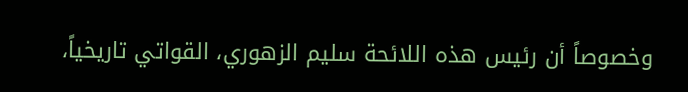وخصوصاً أن رئيس هذه اللائحة سليم الزهوري، القواتي تاريخياً،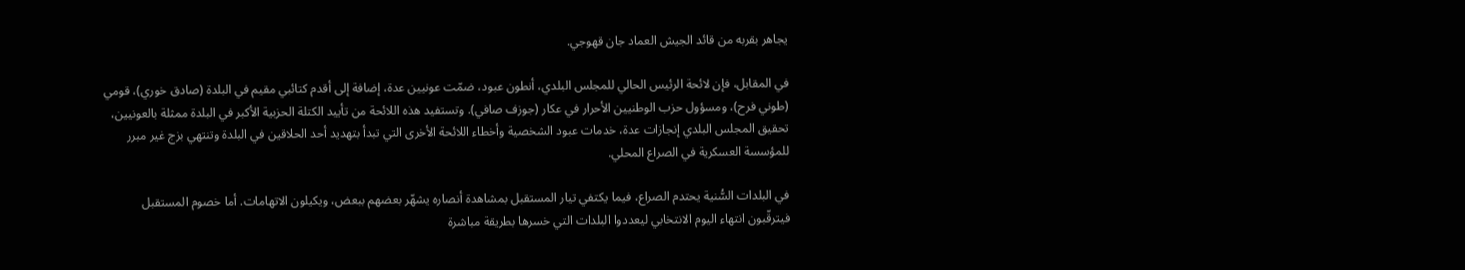يجاهر بقربه من قائد الجيش العماد جان قهوجي.

في المقابل، فإن لائحة الرئيس الحالي للمجلس البلدي، أنطون عبود، ضمّت عونيين عدة، إضافة إلى أقدم كتائبي مقيم في البلدة (صادق خوري)، قومي (طوني فرح)، ومسؤول حزب الوطنيين الأحرار في عكار (جوزف صافي). وتستفيد هذه اللائحة من تأييد الكتلة الحزبية الأكبر في البلدة ممثلة بالعونيين، تحقيق المجلس البلدي إنجازات عدة، خدمات عبود الشخصية وأخطاء اللائحة الأخرى التي تبدأ بتهديد أحد الحلاقين في البلدة وتنتهي بزج غير مبرر للمؤسسة العسكرية في الصراع المحلي.

في البلدات السُّنية يحتدم الصراع، فيما يكتفي تيار المستقبل بمشاهدة أنصاره يشهّر بعضهم ببعض، ويكيلون الاتهامات. أما خصوم المستقبل فيترقّبون انتهاء اليوم الانتخابي ليعددوا البلدات التي خسرها بطريقة مباشرة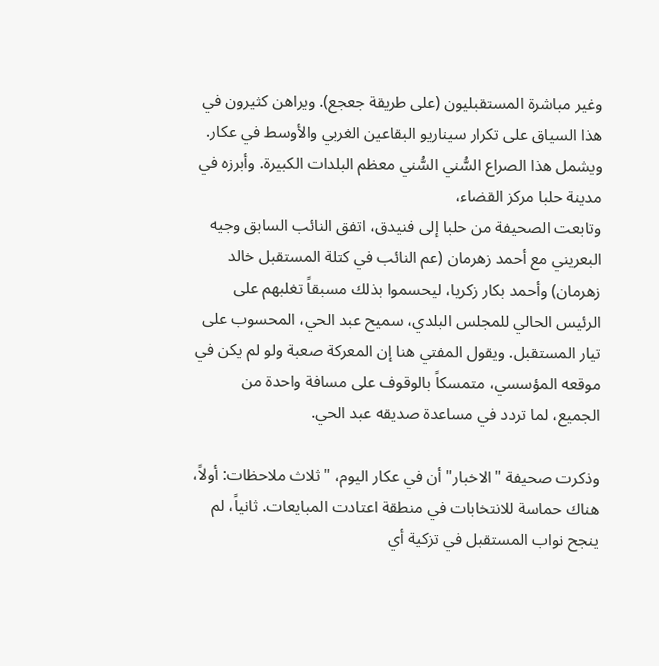وغير مباشرة المستقبليون (على طريقة جعجع). ويراهن كثيرون في هذا السياق على تكرار سيناريو البقاعين الغربي والأوسط في عكار. ويشمل هذا الصراع السُّني السُّني معظم البلدات الكبيرة. وأبرزه في مدينة حلبا مركز القضاء،
وتابعت الصحيفة من حلبا إلى فنيدق، اتفق النائب السابق وجيه البعريني مع أحمد زهرمان (عم النائب في كتلة المستقبل خالد زهرمان) وأحمد بكار زكريا، ليحسموا بذلك مسبقاً تغلبهم على الرئيس الحالي للمجلس البلدي، سميح عبد الحي، المحسوب على تيار المستقبل. ويقول المفتي هنا إن المعركة صعبة ولو لم يكن في موقعه المؤسسي، متمسكاً بالوقوف على مسافة واحدة من الجميع، لما تردد في مساعدة صديقه عبد الحي.

وذكرت صحيفة "الاخبار" أن في عكار اليوم، "ثلاث ملاحظات: أولاً، هناك حماسة للانتخابات في منطقة اعتادت المبايعات. ثانياً، لم ينجح نواب المستقبل في تزكية أي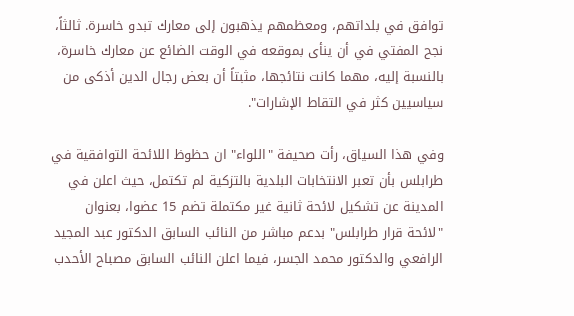توافق في بلداتهم، ومعظمهم يذهبون إلى معارك تبدو خاسرة. ثالثاً، نجح المفتي في أن ينأى بموقعه في الوقت الضائع عن معارك خاسرة، بالنسبة إليه، مهما كانت نتائجها، مثبتاً أن بعض رجال الدين أذكى من سياسيين كثر في التقاط الإشارات".

وفي هذا السياق، رأت صحيفة "اللواء" ان حظوظ اللائحة التوافقية في طرابلس بأن تعبر الانتخابات البلدية بالتزكية لم تكتمل، حيث اعلن في المدينة عن تشكيل لائحة ثانية غير مكتملة تضم 15 عضوا، بعنوان "لائحة قرار طرابلس" بدعم مباشر من النائب السابق الدكتور عبد المجيد الرافعي والدكتور محمد الجسر، فيما اعلن النائب السابق مصباح الأحدب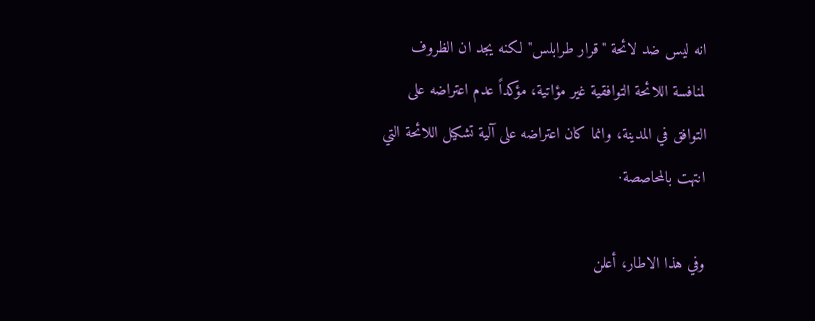انه ليس ضد لائحة "قرار طرابلس" لكنه يجد ان الظروف لمنافسة اللائحة التوافقية غير مؤاتية، مؤكداً عدم اعتراضه على التوافق في المدينة، وانما كان اعتراضه على آلية تشكيل اللائحة التي انتهت بالمحاصصة·

وفي هذا الاطار، أعلن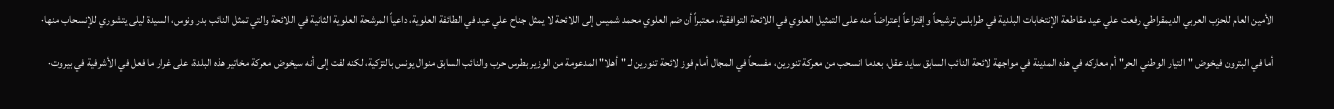الأمين العام للحزب العربي الديمقراطي رفعت علي عيد مقاطعة الإنتخابات البلدية في طرابلس ترشيحاً وإقتراعاً إعتراضاً منه على التمثيل العلوي في اللائحة التوافقية، معتبراً أن ضم العلوي محمد شميس إلى اللائحة لا يمثل جناح علي عيد في الطائفة العلوية، داعياً المرشحة العلوية الثانية في اللائحة والتي تمثل النائب بدر ونوس، السيدة ليلى يتشوري للإنسحاب منها·

أما في البترون فيخوض "التيار الوطني الحر" أم معاركه في هذه المدينة في مواجهة لائحة النائب السابق سايد عقل، بعدما انسحب من معركة تنورين، مفسحاً في المجال أمام فوز لائحة تنورين لـ "أهلا" المدعومة من الوزير بطرس حرب والنائب السابق منوال يونس بالتزكية، لكنه لفت إلى أنه سيخوض معركة مخاتير هذه البلدة، على غرار ما فعل في الأشرفية في بيروت·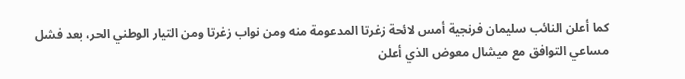كما أعلن النائب سليمان فرنجية أمس لائحة زغرتا المدعومة منه ومن نواب زغرتا ومن التيار الوطني الحر، بعد فشل مساعي التوافق مع ميشال معوض الذي أعلن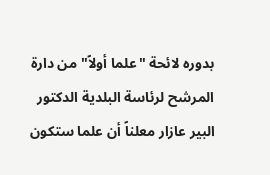بدوره لائحة "علما أولاً" من دارة المرشح لرئاسة البلدية الدكتور البير عازار معلناً أن علما ستكون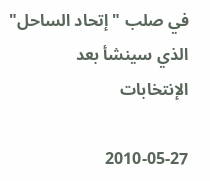في صلب "إتحاد الساحل" الذي سينشأ بعد الإنتخابات

2010-05-27